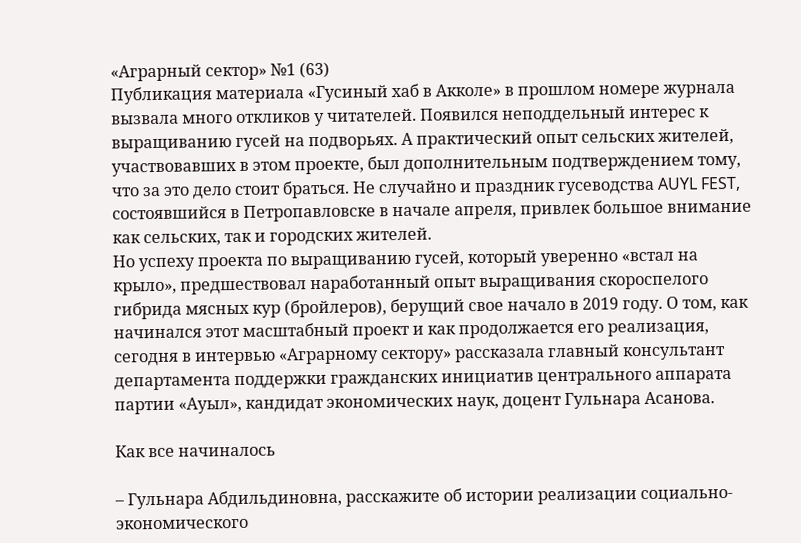«Аграрный сектор» №1 (63)
Публикация материала «Гусиный хаб в Акколе» в прошлом номере журнала вызвала много откликов у читателей. Появился неподдельный интерес к выращиванию гусей на подворьях. А практический опыт сельских жителей, участвовавших в этом проекте, был дополнительным подтверждением тому, что за это дело стоит браться. Не случайно и праздник гусеводства AUYL FEST, состоявшийся в Петропавловске в начале апреля, привлек большое внимание как сельских, так и городских жителей.
Но успеху проекта по выращиванию гусей, который уверенно «встал на крыло», предшествовал наработанный опыт выращивания скороспелого гибрида мясных кур (бройлеров), берущий свое начало в 2019 году. О том, как начинался этот масштабный проект и как продолжается его реализация, сегодня в интервью «Аграрному сектору» рассказала главный консультант департамента поддержки гражданских инициатив центрального аппарата партии «Ауыл», кандидат экономических наук, доцент Гульнара Асанова.

Как все начиналось

– Гульнара Абдильдиновна, расскажите об истории реализации социально-экономического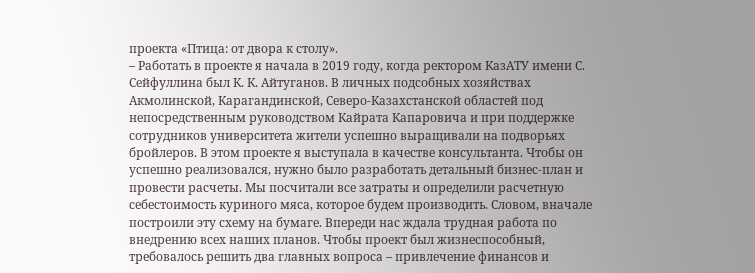проекта «Птица: от двора к столу».
– Работать в проекте я начала в 2019 году, когда ректором КазАТУ имени С. Сейфуллина был К. К. Айтуганов. В личных подсобных хозяйствах Акмолинской, Карагандинской, Северо-Казахстанской областей под непосредственным руководством Кайрата Капаровича и при поддержке сотрудников университета жители успешно выращивали на подворьях бройлеров. В этом проекте я выступала в качестве консультанта. Чтобы он успешно реализовался, нужно было разработать детальный бизнес-план и провести расчеты. Мы посчитали все затраты и определили расчетную себестоимость куриного мяса, которое будем производить. Словом, вначале построили эту схему на бумаге. Впереди нас ждала трудная работа по внедрению всех наших планов. Чтобы проект был жизнеспособный, требовалось решить два главных вопроса – привлечение финансов и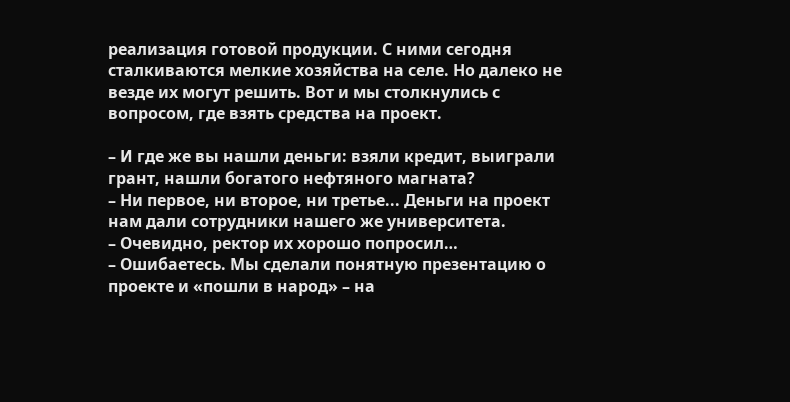реализация готовой продукции. С ними сегодня сталкиваются мелкие хозяйства на селе. Но далеко не везде их могут решить. Вот и мы столкнулись с вопросом, где взять средства на проект.

– И где же вы нашли деньги: взяли кредит, выиграли грант, нашли богатого нефтяного магната?
– Ни первое, ни второе, ни третье... Деньги на проект нам дали сотрудники нашего же университета.
– Очевидно, ректор их хорошо попросил…
– Ошибаетесь. Мы сделали понятную презентацию о проекте и «пошли в народ» – на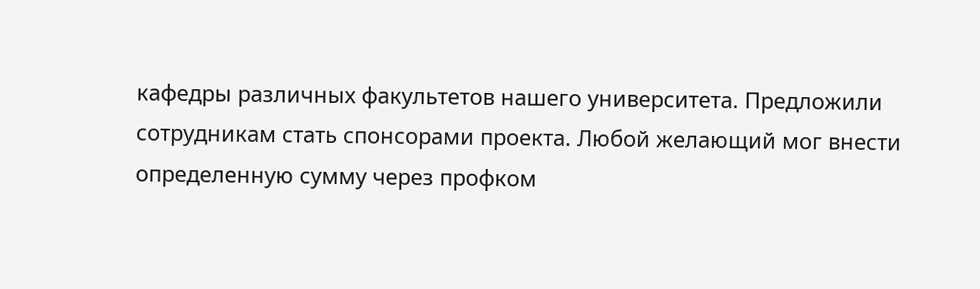кафедры различных факультетов нашего университета. Предложили сотрудникам стать спонсорами проекта. Любой желающий мог внести определенную сумму через профком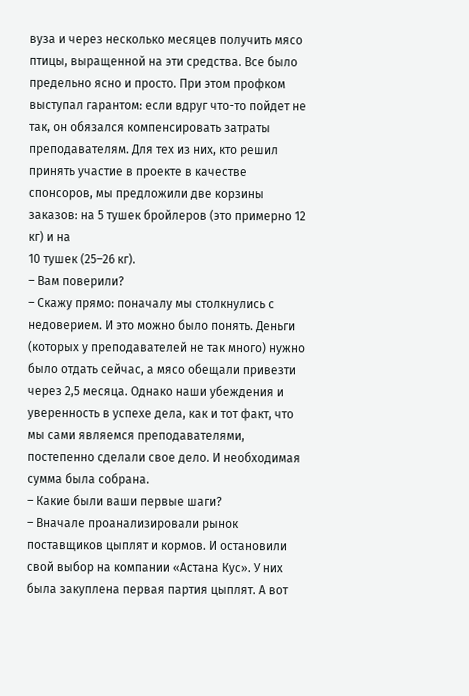вуза и через несколько месяцев получить мясо птицы, выращенной на эти средства. Все было предельно ясно и просто. При этом профком выступал гарантом: если вдруг что-то пойдет не так, он обязался компенсировать затраты преподавателям. Для тех из них, кто решил принять участие в проекте в качестве спонсоров, мы предложили две корзины заказов: на 5 тушек бройлеров (это примерно 12 кг) и на
10 тушек (25–26 кг).
– Вам поверили?
– Скажу прямо: поначалу мы столкнулись с недоверием. И это можно было понять. Деньги (которых у преподавателей не так много) нужно было отдать сейчас, а мясо обещали привезти через 2,5 месяца. Однако наши убеждения и уверенность в успехе дела, как и тот факт, что мы сами являемся преподавателями, постепенно сделали свое дело. И необходимая сумма была собрана.
– Какие были ваши первые шаги?
– Вначале проанализировали рынок поставщиков цыплят и кормов. И остановили свой выбор на компании «Астана Кус». У них была закуплена первая партия цыплят. А вот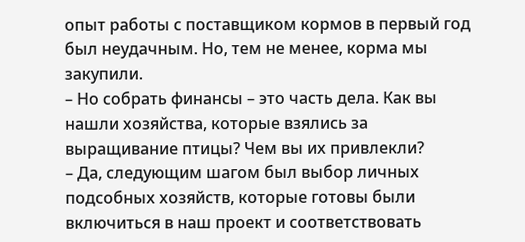опыт работы с поставщиком кормов в первый год был неудачным. Но, тем не менее, корма мы закупили.
– Но собрать финансы – это часть дела. Как вы нашли хозяйства, которые взялись за выращивание птицы? Чем вы их привлекли?
– Да, следующим шагом был выбор личных подсобных хозяйств, которые готовы были включиться в наш проект и соответствовать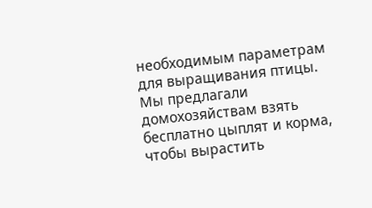необходимым параметрам для выращивания птицы. Мы предлагали домохозяйствам взять бесплатно цыплят и корма, чтобы вырастить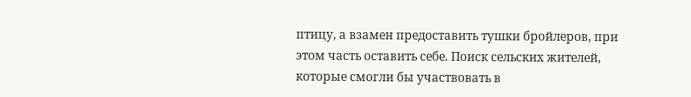птицу, а взамен предоставить тушки бройлеров, при этом часть оставить себе. Поиск сельских жителей, которые смогли бы участвовать в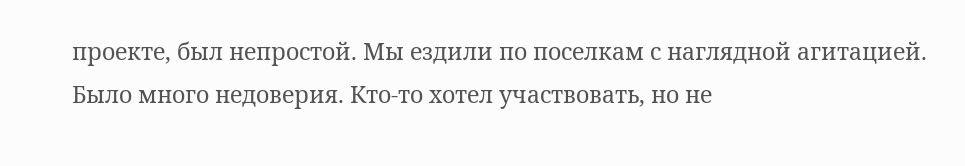проекте, был непростой. Мы ездили по поселкам с наглядной агитацией. Было много недоверия. Кто-то хотел участвовать, но не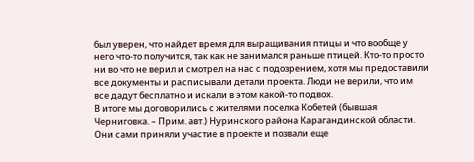был уверен, что найдет время для выращивания птицы и что вообще у него что-то получится, так как не занимался раньше птицей. Кто-то просто ни во что не верил и смотрел на нас с подозрением, хотя мы предоставили все документы и расписывали детали проекта. Люди не верили, что им все дадут бесплатно и искали в этом какой-то подвох.
В итоге мы договорились с жителями поселка Кобетей (бывшая Черниговка. – Прим. авт.) Нуринского района Карагандинской области. Они сами приняли участие в проекте и позвали еще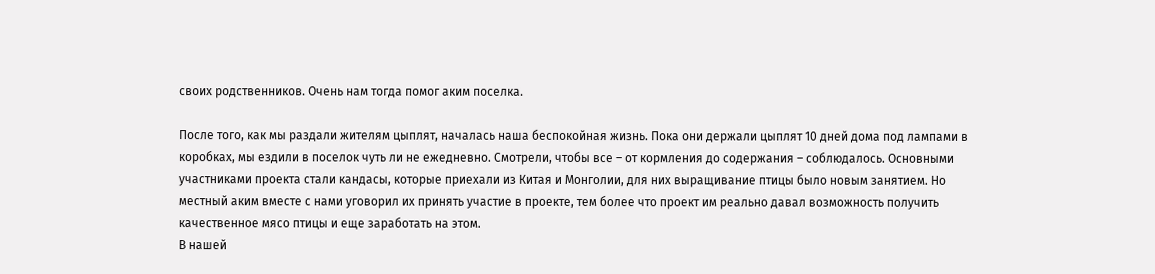своих родственников. Очень нам тогда помог аким поселка.

После того, как мы раздали жителям цыплят, началась наша беспокойная жизнь. Пока они держали цыплят 10 дней дома под лампами в коробках, мы ездили в поселок чуть ли не ежедневно. Смотрели, чтобы все – от кормления до содержания – соблюдалось. Основными участниками проекта стали кандасы, которые приехали из Китая и Монголии, для них выращивание птицы было новым занятием. Но местный аким вместе с нами уговорил их принять участие в проекте, тем более что проект им реально давал возможность получить качественное мясо птицы и еще заработать на этом.
В нашей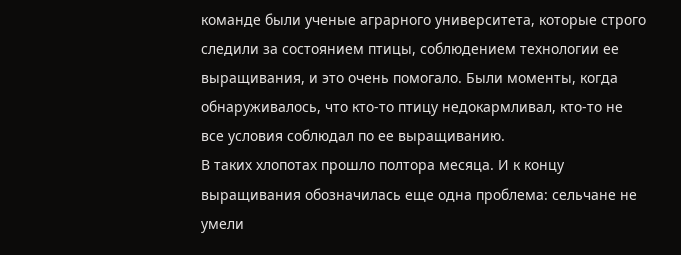команде были ученые аграрного университета, которые строго следили за состоянием птицы, соблюдением технологии ее выращивания, и это очень помогало. Были моменты, когда обнаруживалось, что кто-то птицу недокармливал, кто-то не все условия соблюдал по ее выращиванию.
В таких хлопотах прошло полтора месяца. И к концу выращивания обозначилась еще одна проблема: сельчане не умели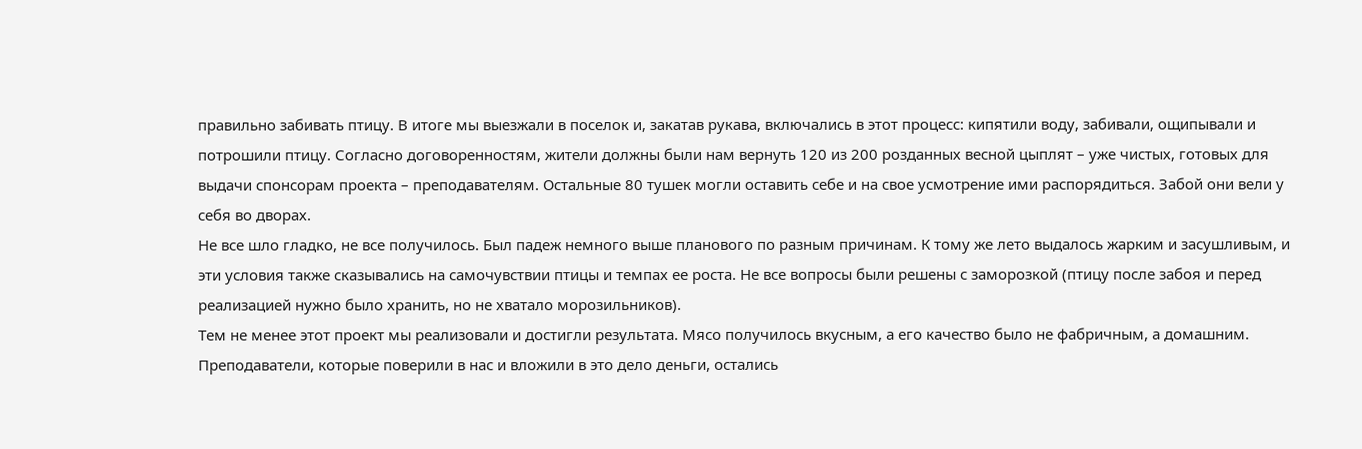правильно забивать птицу. В итоге мы выезжали в поселок и, закатав рукава, включались в этот процесс: кипятили воду, забивали, ощипывали и потрошили птицу. Согласно договоренностям, жители должны были нам вернуть 120 из 200 розданных весной цыплят – уже чистых, готовых для выдачи спонсорам проекта – преподавателям. Остальные 80 тушек могли оставить себе и на свое усмотрение ими распорядиться. Забой они вели у себя во дворах.
Не все шло гладко, не все получилось. Был падеж немного выше планового по разным причинам. К тому же лето выдалось жарким и засушливым, и эти условия также сказывались на самочувствии птицы и темпах ее роста. Не все вопросы были решены с заморозкой (птицу после забоя и перед реализацией нужно было хранить, но не хватало морозильников).
Тем не менее этот проект мы реализовали и достигли результата. Мясо получилось вкусным, а его качество было не фабричным, а домашним. Преподаватели, которые поверили в нас и вложили в это дело деньги, остались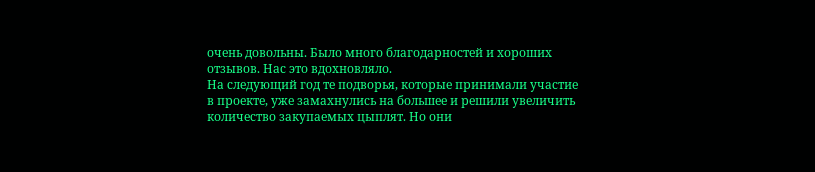очень довольны. Было много благодарностей и хороших отзывов. Нас это вдохновляло.
На следующий год те подворья, которые принимали участие в проекте, уже замахнулись на большее и решили увеличить количество закупаемых цыплят. Но они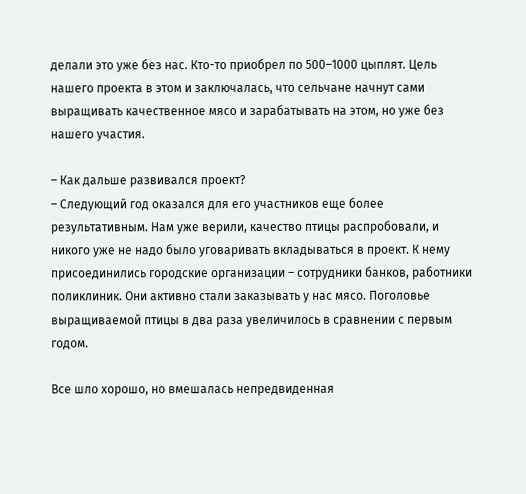делали это уже без нас. Кто-то приобрел по 500–1000 цыплят. Цель нашего проекта в этом и заключалась, что сельчане начнут сами выращивать качественное мясо и зарабатывать на этом, но уже без нашего участия.

– Как дальше развивался проект?
– Следующий год оказался для его участников еще более результативным. Нам уже верили, качество птицы распробовали, и никого уже не надо было уговаривать вкладываться в проект. К нему присоединились городские организации – сотрудники банков, работники поликлиник. Они активно стали заказывать у нас мясо. Поголовье выращиваемой птицы в два раза увеличилось в сравнении с первым годом.

Все шло хорошо, но вмешалась непредвиденная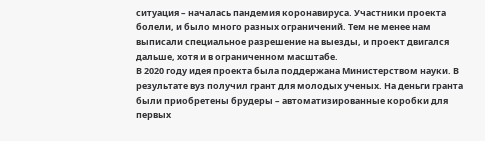ситуация – началась пандемия коронавируса. Участники проекта болели, и было много разных ограничений. Тем не менее нам выписали специальное разрешение на выезды, и проект двигался дальше, хотя и в ограниченном масштабе.
В 2020 году идея проекта была поддержана Министерством науки. В результате вуз получил грант для молодых ученых. На деньги гранта были приобретены брудеры – автоматизированные коробки для первых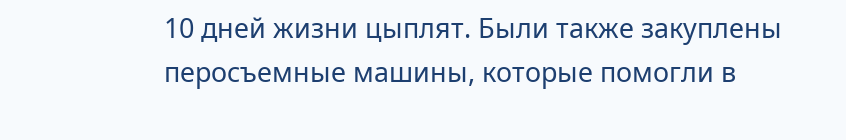10 дней жизни цыплят. Были также закуплены перосъемные машины, которые помогли в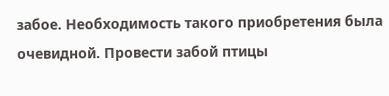забое. Необходимость такого приобретения была очевидной. Провести забой птицы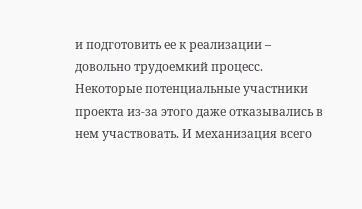и подготовить ее к реализации – довольно трудоемкий процесс. Некоторые потенциальные участники проекта из-за этого даже отказывались в нем участвовать. И механизация всего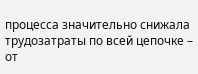процесса значительно снижала трудозатраты по всей цепочке – от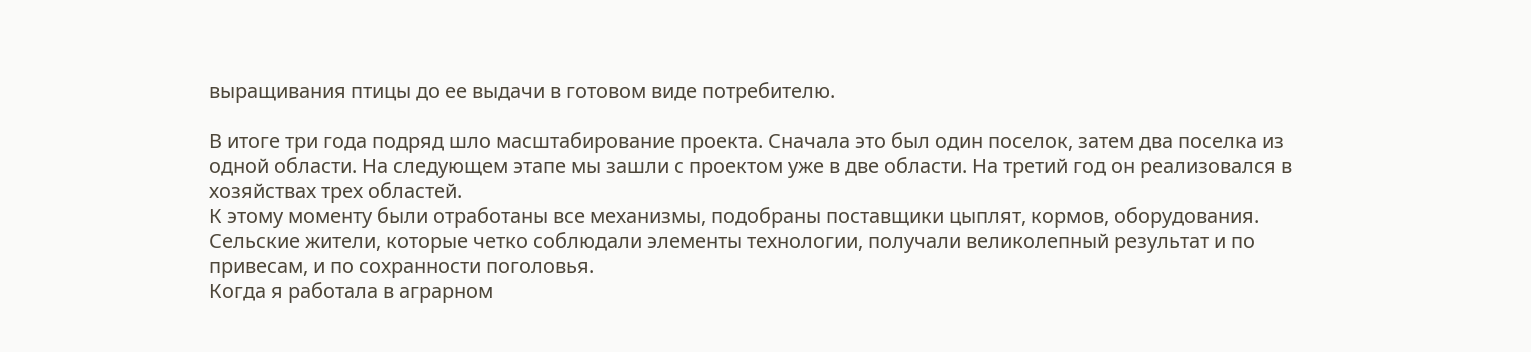выращивания птицы до ее выдачи в готовом виде потребителю.

В итоге три года подряд шло масштабирование проекта. Сначала это был один поселок, затем два поселка из одной области. На следующем этапе мы зашли с проектом уже в две области. На третий год он реализовался в хозяйствах трех областей.
К этому моменту были отработаны все механизмы, подобраны поставщики цыплят, кормов, оборудования. Сельские жители, которые четко соблюдали элементы технологии, получали великолепный результат и по привесам, и по сохранности поголовья.
Когда я работала в аграрном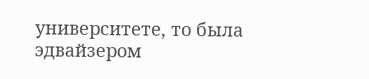университете, то была эдвайзером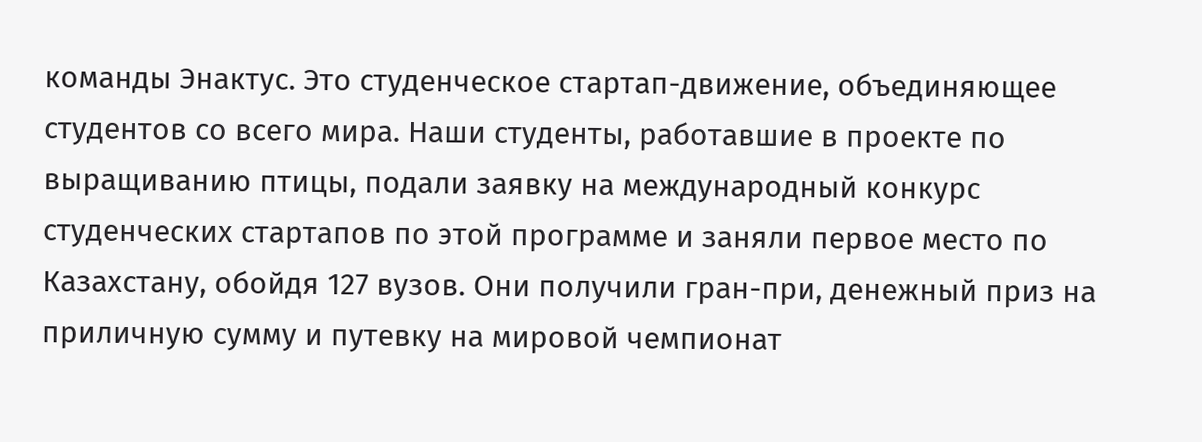команды Энактус. Это студенческое стартап-движение, объединяющее студентов со всего мира. Наши студенты, работавшие в проекте по выращиванию птицы, подали заявку на международный конкурс студенческих стартапов по этой программе и заняли первое место по Казахстану, обойдя 127 вузов. Они получили гран-при, денежный приз на приличную сумму и путевку на мировой чемпионат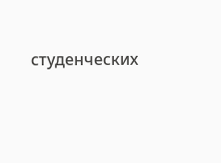студенческих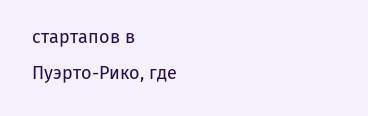стартапов в Пуэрто-Рико, где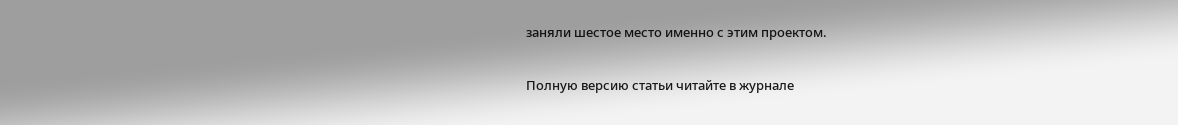заняли шестое место именно с этим проектом.

Полную версию статьи читайте в журнале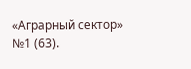«Аграрный сектор» №1 (63).